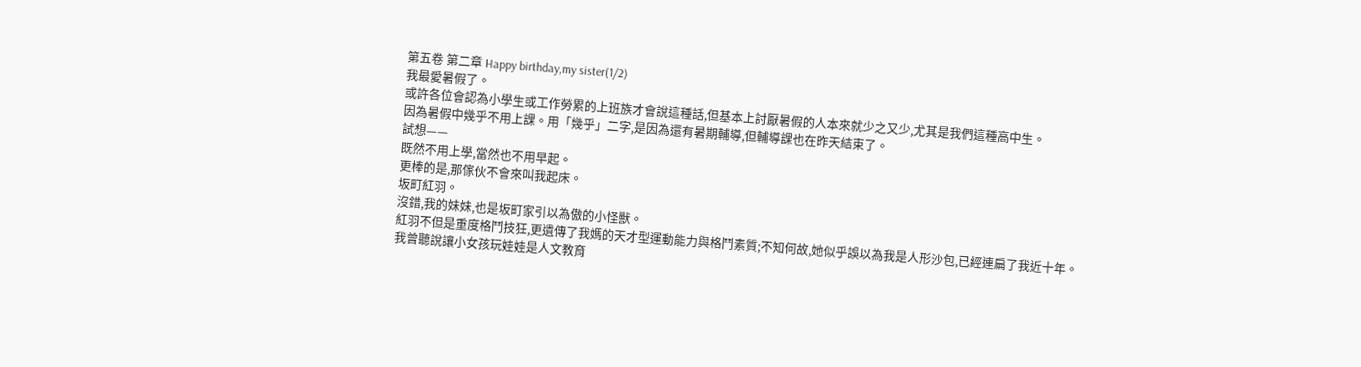第五卷 第二章 Happy birthday,my sister(1/2)
我最愛暑假了。
或許各位會認為小學生或工作勞累的上班族才會說這種話,但基本上討厭暑假的人本來就少之又少,尤其是我們這種高中生。
因為暑假中幾乎不用上課。用「幾乎」二字,是因為還有暑期輔導,但輔導課也在昨天結束了。
試想——
既然不用上學,當然也不用早起。
更棒的是,那傢伙不會來叫我起床。
坂町紅羽。
沒錯,我的妹妹,也是坂町家引以為傲的小怪獸。
紅羽不但是重度格鬥技狂,更遺傳了我媽的天才型運動能力與格鬥素質;不知何故,她似乎誤以為我是人形沙包,已經連扁了我近十年。
我曾聽說讓小女孩玩娃娃是人文教育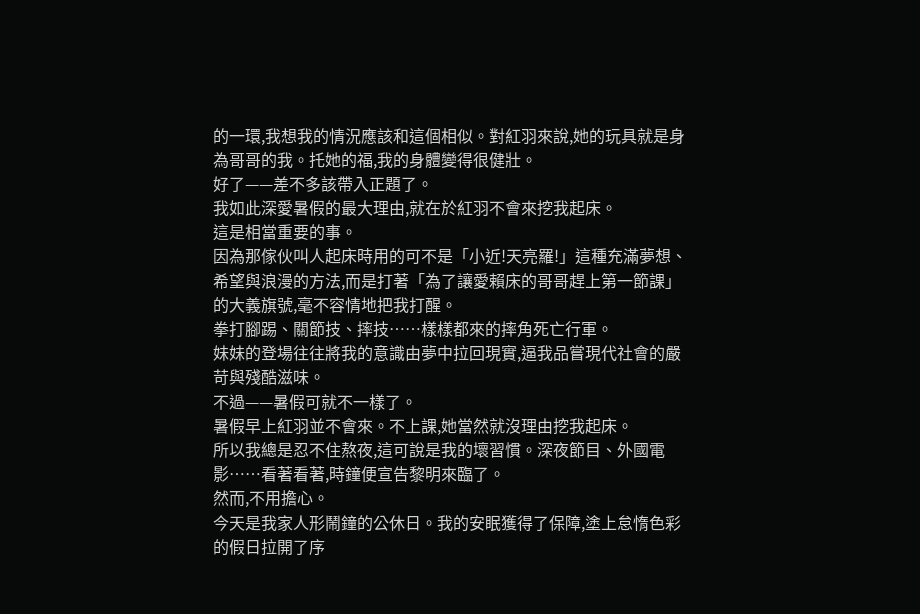的一環,我想我的情況應該和這個相似。對紅羽來說,她的玩具就是身為哥哥的我。托她的福,我的身體變得很健壯。
好了——差不多該帶入正題了。
我如此深愛暑假的最大理由,就在於紅羽不會來挖我起床。
這是相當重要的事。
因為那傢伙叫人起床時用的可不是「小近!天亮羅!」這種充滿夢想、希望與浪漫的方法,而是打著「為了讓愛賴床的哥哥趕上第一節課」的大義旗號,毫不容情地把我打醒。
拳打腳踢、關節技、摔技……樣樣都來的摔角死亡行軍。
妹妹的登場往往將我的意識由夢中拉回現實,逼我品嘗現代社會的嚴苛與殘酷滋味。
不過——暑假可就不一樣了。
暑假早上紅羽並不會來。不上課,她當然就沒理由挖我起床。
所以我總是忍不住熬夜,這可說是我的壞習慣。深夜節目、外國電影……看著看著,時鐘便宣告黎明來臨了。
然而,不用擔心。
今天是我家人形鬧鐘的公休日。我的安眠獲得了保障,塗上怠惰色彩的假日拉開了序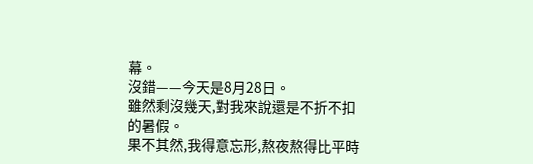幕。
沒錯——今天是8月28日。
雖然剩沒幾天,對我來說還是不折不扣的暑假。
果不其然,我得意忘形,熬夜熬得比平時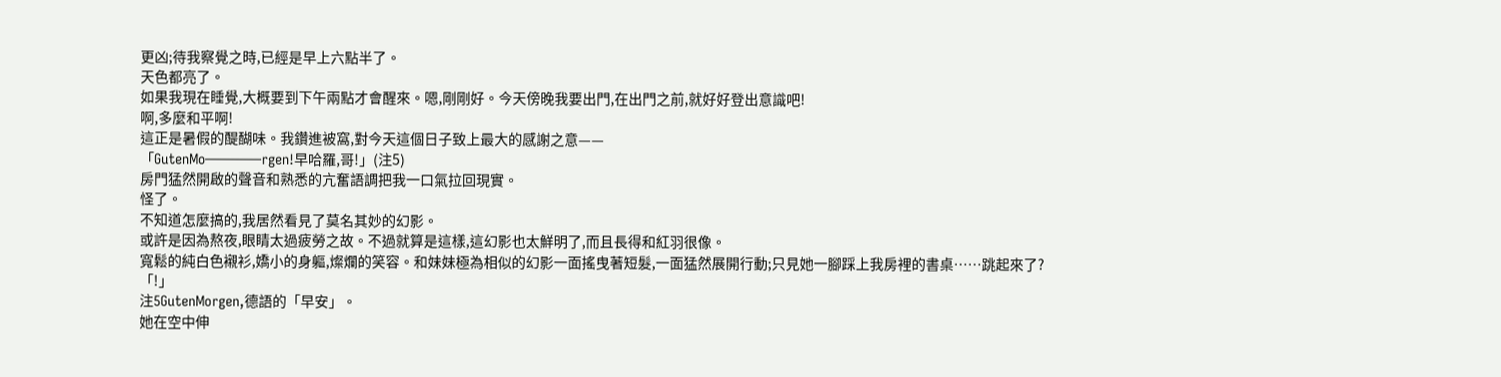更凶;待我察覺之時,已經是早上六點半了。
天色都亮了。
如果我現在睡覺,大概要到下午兩點才會醒來。嗯,剛剛好。今天傍晚我要出門,在出門之前,就好好登出意識吧!
啊,多麼和平啊!
這正是暑假的醍醐味。我鑽進被窩,對今天這個日子致上最大的感謝之意——
「GutenMo————rgen!早哈羅,哥!」(注5)
房門猛然開啟的聲音和熟悉的亢奮語調把我一口氣拉回現實。
怪了。
不知道怎麼搞的,我居然看見了莫名其妙的幻影。
或許是因為熬夜,眼睛太過疲勞之故。不過就算是這樣,這幻影也太鮮明了,而且長得和紅羽很像。
寬鬆的純白色襯衫,嬌小的身軀,燦爛的笑容。和妹妹極為相似的幻影一面搖曳著短髮,一面猛然展開行動;只見她一腳踩上我房裡的書桌……跳起來了?
「!」
注5GutenMorgen,德語的「早安」。
她在空中伸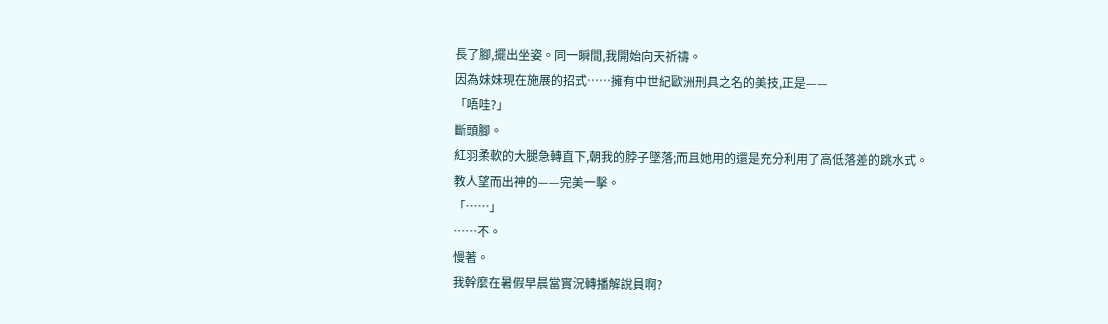長了腳,擺出坐姿。同一瞬間,我開始向天祈禱。
因為妹妹現在施展的招式……擁有中世紀歐洲刑具之名的美技,正是——
「唔哇?」
斷頭腳。
紅羽柔軟的大腿急轉直下,朝我的脖子墜落;而且她用的還是充分利用了高低落差的跳水式。
教人望而出神的——完美一擊。
「……」
……不。
慢著。
我幹麼在暑假早晨當實況轉播解說員啊?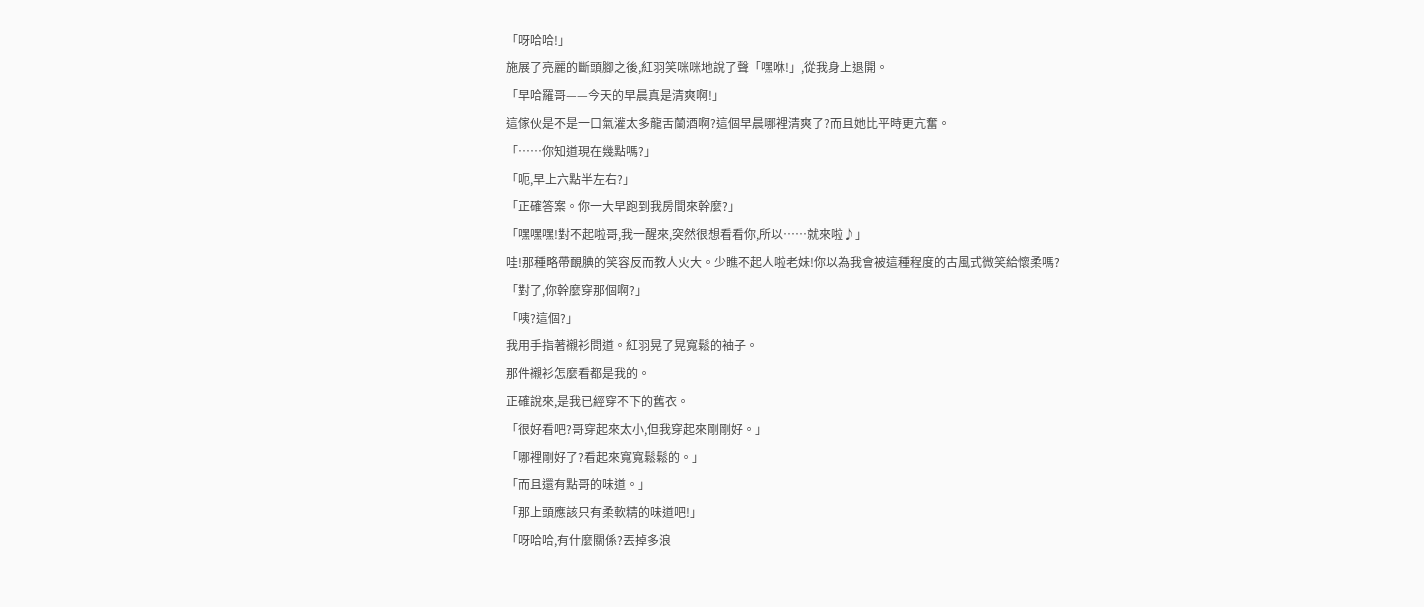「呀哈哈!」
施展了亮麗的斷頭腳之後,紅羽笑咪咪地說了聲「嘿咻!」,從我身上退開。
「早哈羅哥——今天的早晨真是清爽啊!」
這傢伙是不是一口氣灌太多龍舌蘭酒啊?這個早晨哪裡清爽了?而且她比平時更亢奮。
「……你知道現在幾點嗎?」
「呃,早上六點半左右?」
「正確答案。你一大早跑到我房間來幹麼?」
「嘿嘿嘿!對不起啦哥,我一醒來,突然很想看看你,所以……就來啦♪」
哇!那種略帶靦腆的笑容反而教人火大。少瞧不起人啦老妹!你以為我會被這種程度的古風式微笑給懷柔嗎?
「對了,你幹麼穿那個啊?」
「咦?這個?」
我用手指著襯衫問道。紅羽晃了晃寬鬆的袖子。
那件襯衫怎麼看都是我的。
正確說來,是我已經穿不下的舊衣。
「很好看吧?哥穿起來太小,但我穿起來剛剛好。」
「哪裡剛好了?看起來寬寬鬆鬆的。」
「而且還有點哥的味道。」
「那上頭應該只有柔軟精的味道吧!」
「呀哈哈,有什麼關係?丟掉多浪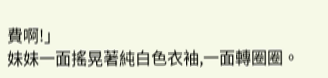費啊!」
妹妹一面搖晃著純白色衣袖,一面轉圈圈。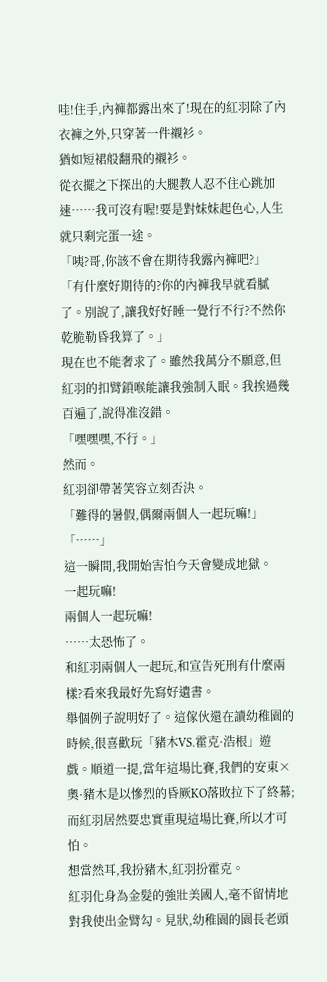哇!住手,內褲都露出來了!現在的紅羽除了內衣褲之外,只穿著一件襯衫。
猶如短裙般翻飛的襯衫。
從衣擺之下探出的大腿教人忍不住心跳加速……我可沒有喔!要是對妹妹起色心,人生就只剩完蛋一途。
「咦?哥,你該不會在期待我露內褲吧?」
「有什麼好期待的?你的內褲我早就看膩了。別說了,讓我好好睡一覺行不行?不然你乾脆勒昏我算了。」
現在也不能奢求了。雖然我萬分不願意,但紅羽的扣臂鎖喉能讓我強制入眠。我挨過幾百遍了,說得准沒錯。
「嘿嘿嘿,不行。」
然而。
紅羽卻帶著笑容立刻否決。
「難得的暑假,偶爾兩個人一起玩嘛!」
「……」
這一瞬間,我開始害怕今天會變成地獄。
一起玩嘛!
兩個人一起玩嘛!
……太恐怖了。
和紅羽兩個人一起玩,和宣告死刑有什麼兩樣?看來我最好先寫好遺書。
舉個例子說明好了。這傢伙還在讀幼稚園的時候,很喜歡玩「豬木VS.霍克·浩根」遊戲。順道一提,當年這場比賽,我們的安東×奧·豬木是以慘烈的昏厥KO落敗拉下了終幕;而紅羽居然要忠實重現這場比賽,所以才可怕。
想當然耳,我扮豬木,紅羽扮霍克。
紅羽化身為金髮的強壯美國人,毫不留情地對我使出金臂勾。見狀,幼稚園的園長老頭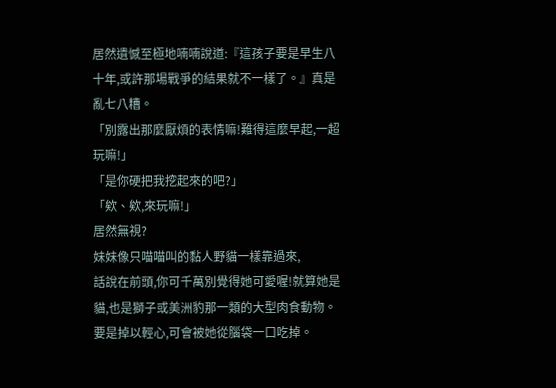居然遺憾至極地喃喃說道:『這孩子要是早生八十年,或許那場戰爭的結果就不一樣了。』真是亂七八糟。
「別露出那麼厭煩的表情嘛!難得這麼早起,一超玩嘛!」
「是你硬把我挖起來的吧?」
「欸、欸,來玩嘛!」
居然無視?
妹妹像只喵喵叫的黏人野貓一樣靠過來,
話說在前頭,你可千萬別覺得她可愛喔!就算她是貓,也是獅子或美洲豹那一類的大型肉食動物。要是掉以輕心,可會被她從腦袋一口吃掉。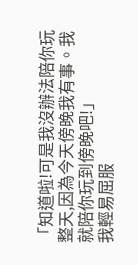「知道啦!可是我沒辦法陪你玩整天,因為今天傍晚我有事。我就陪你玩到傍晚吧!」
我輕易屈服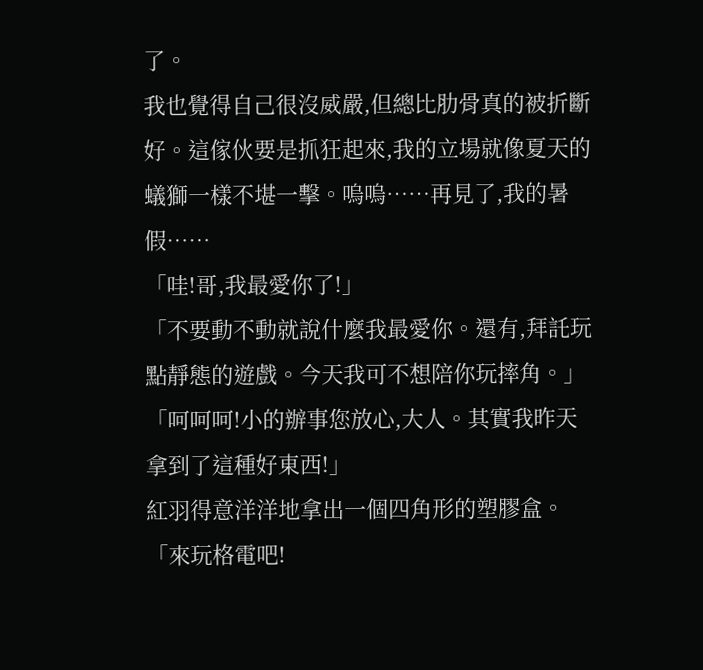了。
我也覺得自己很沒威嚴,但總比肋骨真的被折斷好。這傢伙要是抓狂起來,我的立場就像夏天的蟻獅一樣不堪一擊。嗚嗚……再見了,我的暑假……
「哇!哥,我最愛你了!」
「不要動不動就說什麼我最愛你。還有,拜託玩點靜態的遊戲。今天我可不想陪你玩摔角。」
「呵呵呵!小的辦事您放心,大人。其實我昨天拿到了這種好東西!」
紅羽得意洋洋地拿出一個四角形的塑膠盒。
「來玩格電吧!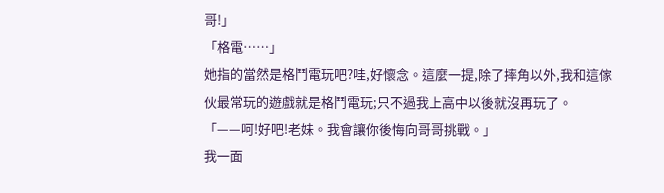哥!」
「格電……」
她指的當然是格鬥電玩吧?哇,好懷念。這麼一提,除了摔角以外,我和這傢伙最常玩的遊戲就是格鬥電玩;只不過我上高中以後就沒再玩了。
「——呵!好吧!老妹。我會讓你後悔向哥哥挑戰。」
我一面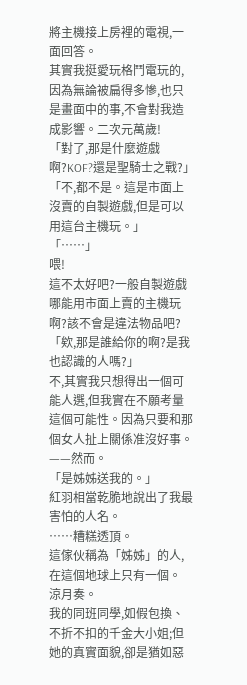將主機接上房裡的電視,一面回答。
其實我挺愛玩格鬥電玩的,因為無論被扁得多慘,也只是畫面中的事,不會對我造成影響。二次元萬歲!
「對了,那是什麼遊戲啊?KOF?還是聖騎士之戰?」
「不,都不是。這是市面上沒賣的自製遊戲,但是可以用這台主機玩。」
「……」
喂!
這不太好吧?一般自製遊戲哪能用市面上賣的主機玩啊?該不會是違法物品吧?
「欸,那是誰給你的啊?是我也認識的人嗎?」
不,其實我只想得出一個可能人選,但我實在不願考量這個可能性。因為只要和那個女人扯上關係准沒好事。
——然而。
「是姊姊送我的。」
紅羽相當乾脆地說出了我最害怕的人名。
……糟糕透頂。
這傢伙稱為「姊姊」的人,在這個地球上只有一個。
涼月奏。
我的同班同學,如假包換、不折不扣的千金大小姐;但她的真實面貌,卻是猶如惡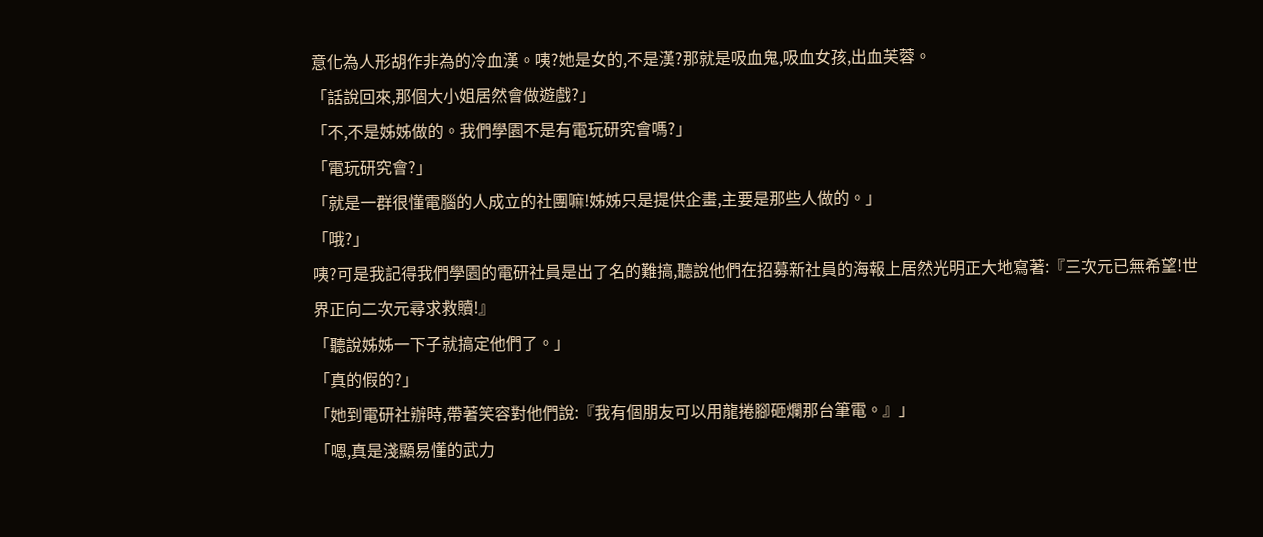意化為人形胡作非為的冷血漢。咦?她是女的,不是漢?那就是吸血鬼,吸血女孩,出血芙蓉。
「話說回來,那個大小姐居然會做遊戲?」
「不,不是姊姊做的。我們學園不是有電玩研究會嗎?」
「電玩研究會?」
「就是一群很懂電腦的人成立的社團嘛!姊姊只是提供企畫,主要是那些人做的。」
「哦?」
咦?可是我記得我們學園的電研社員是出了名的難搞,聽說他們在招募新社員的海報上居然光明正大地寫著:『三次元已無希望!世界正向二次元尋求救贖!』
「聽說姊姊一下子就搞定他們了。」
「真的假的?」
「她到電研社辦時,帶著笑容對他們說:『我有個朋友可以用龍捲腳砸爛那台筆電。』」
「嗯,真是淺顯易懂的武力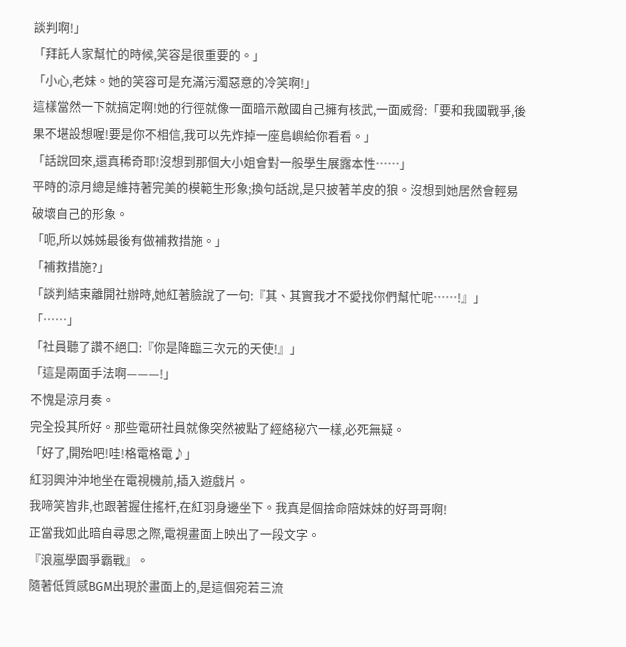談判啊!」
「拜託人家幫忙的時候,笑容是很重要的。」
「小心,老妹。她的笑容可是充滿污濁惡意的冷笑啊!」
這樣當然一下就搞定啊!她的行徑就像一面暗示敵國自己擁有核武,一面威脅:「要和我國戰爭,後果不堪設想喔!要是你不相信,我可以先炸掉一座島嶼給你看看。」
「話說回來,還真稀奇耶!沒想到那個大小姐會對一般學生展露本性……」
平時的涼月總是維持著完美的模範生形象;換句話說,是只披著羊皮的狼。沒想到她居然會輕易破壞自己的形象。
「呃,所以姊姊最後有做補救措施。」
「補救措施?」
「談判結束離開社辦時,她紅著臉說了一句:『其、其實我才不愛找你們幫忙呢……!』」
「……」
「社員聽了讚不絕口:『你是降臨三次元的天使!』」
「這是兩面手法啊———!」
不愧是涼月奏。
完全投其所好。那些電研社員就像突然被點了經絡秘穴一樣,必死無疑。
「好了,開殆吧!哇!格電格電♪」
紅羽興沖沖地坐在電視機前,插入遊戲片。
我啼笑皆非,也跟著握住搖杆,在紅羽身邊坐下。我真是個捨命陪妹妹的好哥哥啊!
正當我如此暗自尋思之際,電視畫面上映出了一段文字。
『浪嵐學園爭霸戰』。
隨著低質感BGM出現於畫面上的,是這個宛若三流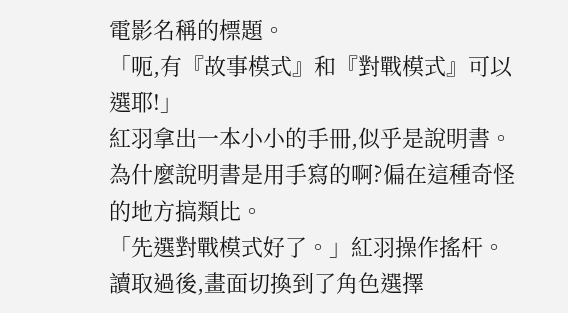電影名稱的標題。
「呃,有『故事模式』和『對戰模式』可以選耶!」
紅羽拿出一本小小的手冊,似乎是說明書。為什麼說明書是用手寫的啊?偏在這種奇怪的地方搞類比。
「先選對戰模式好了。」紅羽操作搖杆。讀取過後,畫面切換到了角色選擇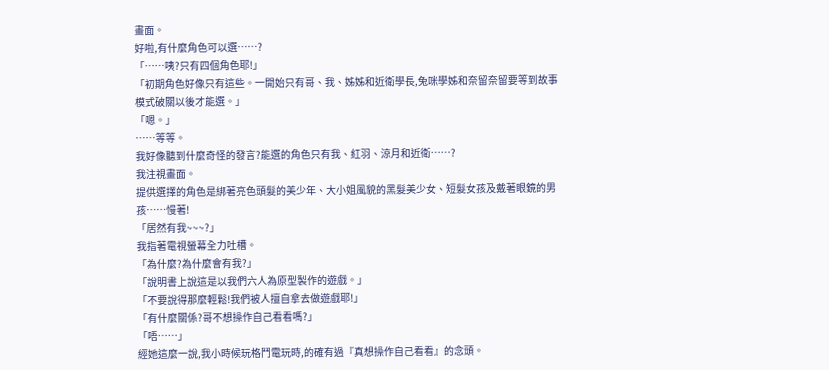畫面。
好啦,有什麼角色可以選……?
「……咦?只有四個角色耶!」
「初期角色好像只有這些。一開始只有哥、我、姊姊和近衛學長,兔咪學姊和奈留奈留要等到故事模式破關以後才能選。」
「嗯。」
……等等。
我好像聽到什麼奇怪的發言?能選的角色只有我、紅羽、涼月和近衛……?
我注視畫面。
提供選擇的角色是綁著亮色頭髮的美少年、大小姐風貌的黑髮美少女、短髮女孩及戴著眼鏡的男孩……慢著!
「居然有我~~~?」
我指著電視螢幕全力吐槽。
「為什麼?為什麼會有我?」
「說明書上說這是以我們六人為原型製作的遊戲。」
「不要說得那麼輕鬆!我們被人擅自拿去做遊戲耶!」
「有什麼關係?哥不想操作自己看看嗎?」
「唔……」
經她這麼一說,我小時候玩格鬥電玩時,的確有過『真想操作自己看看』的念頭。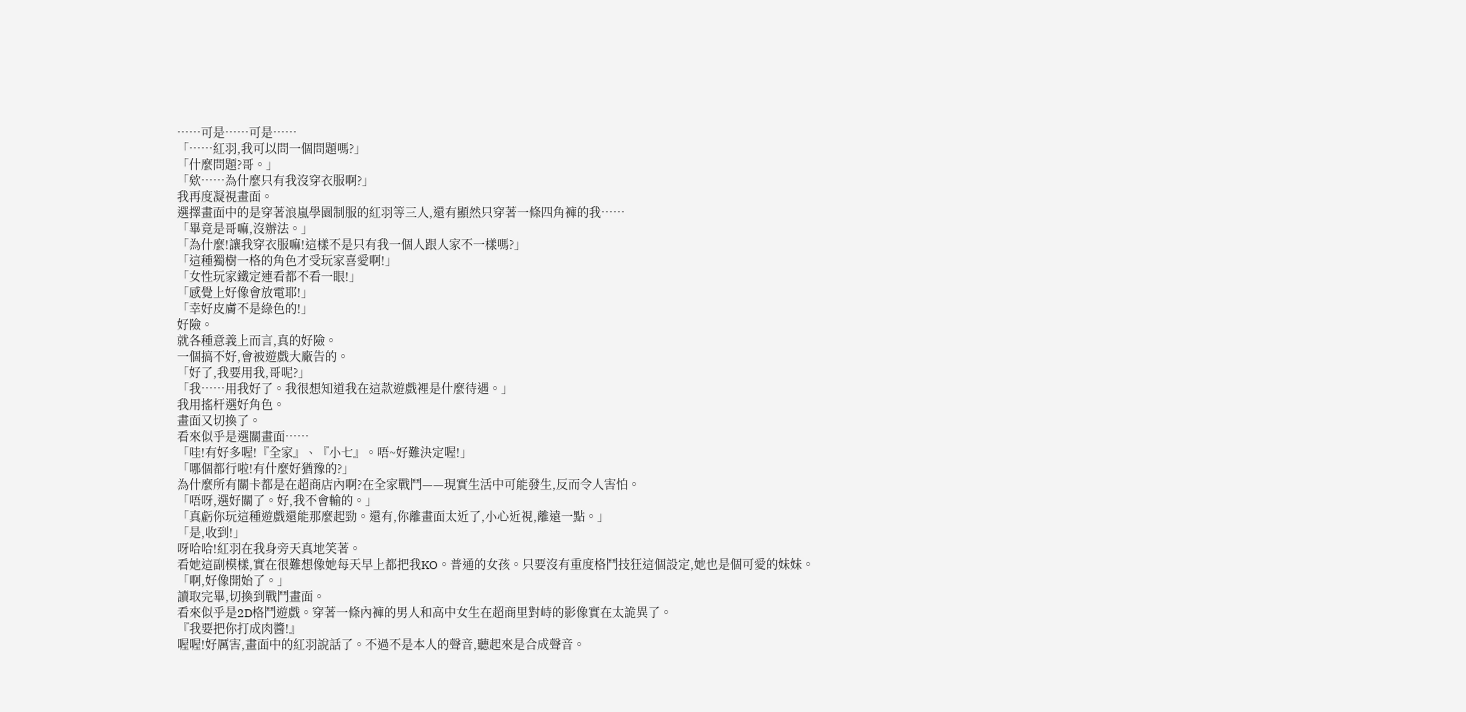……可是……可是……
「……紅羽,我可以問一個問題嗎?」
「什麼問題?哥。」
「欸……為什麼只有我沒穿衣服啊?」
我再度凝視畫面。
選擇畫面中的是穿著浪嵐學園制服的紅羽等三人,還有顯然只穿著一條四角褲的我……
「畢竟是哥嘛,沒辦法。」
「為什麼!讓我穿衣服嘛!這樣不是只有我一個人跟人家不一樣嗎?」
「這種獨樹一格的角色才受玩家喜愛啊!」
「女性玩家鐵定連看都不看一眼!」
「感覺上好像會放電耶!」
「幸好皮膚不是綠色的!」
好險。
就各種意義上而言,真的好險。
一個搞不好,會被遊戲大廠告的。
「好了,我要用我,哥呢?」
「我……用我好了。我很想知道我在這款遊戲裡是什麼待遇。」
我用搖杆選好角色。
畫面又切換了。
看來似乎是選關畫面……
「哇!有好多喔!『全家』、『小七』。唔~好難決定喔!」
「哪個都行啦!有什麼好猶豫的?」
為什麼所有關卡都是在超商店內啊?在全家戰鬥——現實生活中可能發生,反而令人害怕。
「唔呀,選好關了。好,我不會輸的。」
「真虧你玩這種遊戲還能那麼起勁。還有,你離畫面太近了,小心近視,離遠一點。」
「是,收到!」
呀哈哈!紅羽在我身旁天真地笑著。
看她這副模樣,實在很難想像她每天早上都把我KO。普通的女孩。只要沒有重度格鬥技狂這個設定,她也是個可愛的妹妹。
「啊,好像開始了。」
讀取完畢,切換到戰鬥畫面。
看來似乎是2D格鬥遊戲。穿著一條內褲的男人和高中女生在超商里對峙的影像實在太詭異了。
『我要把你打成肉醬!』
喔喔!好厲害,畫面中的紅羽說話了。不過不是本人的聲音,聽起來是合成聲音。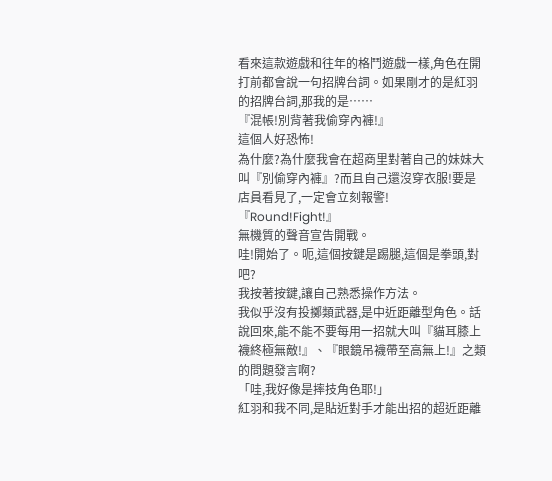看來這款遊戲和往年的格鬥遊戲一樣,角色在開打前都會說一句招牌台詞。如果剛才的是紅羽的招牌台詞,那我的是……
『混帳!別背著我偷穿內褲!』
這個人好恐怖!
為什麼?為什麼我會在超商里對著自己的妹妹大叫『別偷穿內褲』?而且自己還沒穿衣服!要是店員看見了,一定會立刻報警!
『Round!Fight!』
無機質的聲音宣告開戰。
哇!開始了。呃,這個按鍵是踢腿,這個是拳頭,對吧?
我按著按鍵,讓自己熟悉操作方法。
我似乎沒有投擲類武器,是中近距離型角色。話說回來,能不能不要每用一招就大叫『貓耳膝上襪終極無敵!』、『眼鏡吊襪帶至高無上!』之類的問題發言啊?
「哇,我好像是摔技角色耶!」
紅羽和我不同,是貼近對手才能出招的超近距離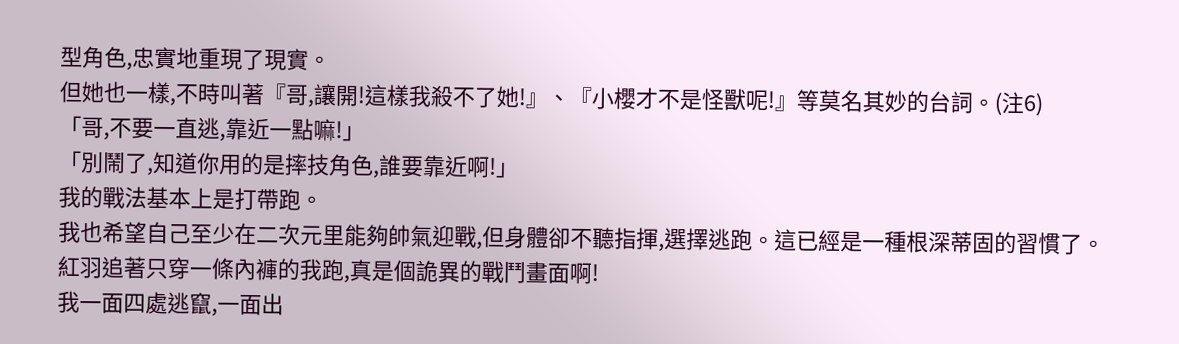型角色,忠實地重現了現實。
但她也一樣,不時叫著『哥,讓開!這樣我殺不了她!』、『小櫻才不是怪獸呢!』等莫名其妙的台詞。(注6)
「哥,不要一直逃,靠近一點嘛!」
「別鬧了,知道你用的是摔技角色,誰要靠近啊!」
我的戰法基本上是打帶跑。
我也希望自己至少在二次元里能夠帥氣迎戰,但身體卻不聽指揮,選擇逃跑。這已經是一種根深蒂固的習慣了。
紅羽追著只穿一條內褲的我跑,真是個詭異的戰鬥畫面啊!
我一面四處逃竄,一面出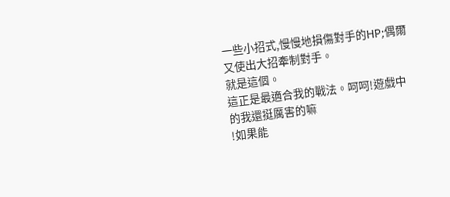一些小招式,慢慢地損傷對手的HP;偶爾又使出大招牽制對手。
就是這個。
這正是最適合我的戰法。呵呵!遊戲中的我還挺厲害的嘛
!如果能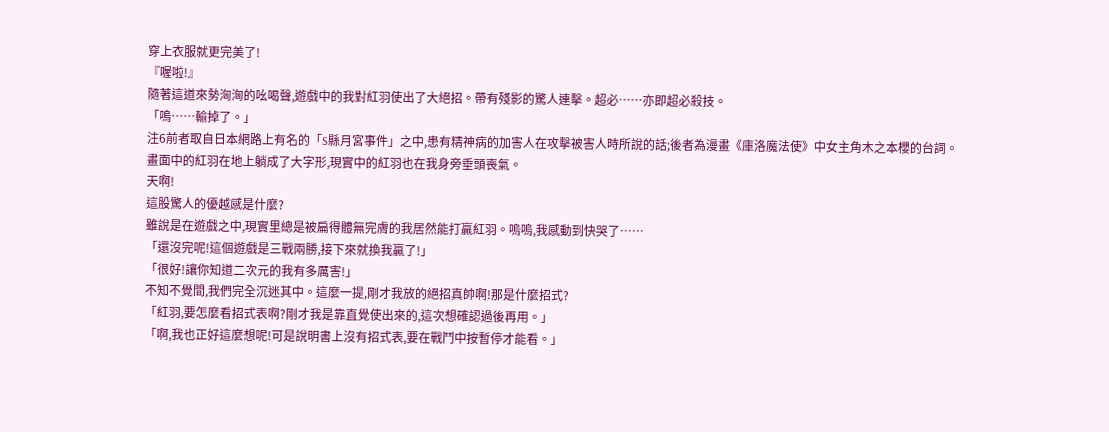穿上衣服就更完美了!
『喔啦!』
隨著這道來勢洶洶的吆喝聲,遊戲中的我對紅羽使出了大絕招。帶有殘影的驚人連擊。超必……亦即超必殺技。
「嗚……輸掉了。」
注6前者取自日本網路上有名的「S縣月宮事件」之中,患有精神病的加害人在攻擊被害人時所說的話;後者為漫畫《庫洛魔法使》中女主角木之本櫻的台詞。
畫面中的紅羽在地上躺成了大字形,現實中的紅羽也在我身旁垂頭喪氣。
天啊!
這股驚人的優越感是什麼?
雖說是在遊戲之中,現實里總是被扁得體無完膚的我居然能打贏紅羽。嗚嗚,我感動到快哭了……
「還沒完呢!這個遊戲是三戰兩勝,接下來就換我贏了!」
「很好!讓你知道二次元的我有多厲害!」
不知不覺間,我們完全沉迷其中。這麼一提,剛才我放的絕招真帥啊!那是什麼招式?
「紅羽,要怎麼看招式表啊?剛才我是靠直覺使出來的,這次想確認過後再用。」
「啊,我也正好這麼想呢!可是說明書上沒有招式表,要在戰鬥中按暫停才能看。」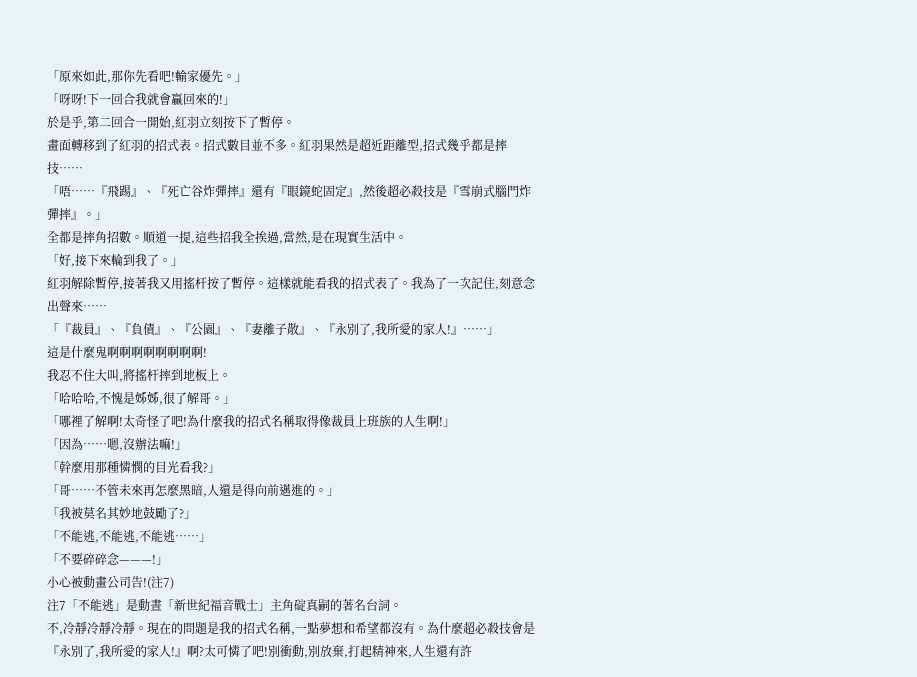「原來如此,那你先看吧!輸家優先。」
「呀呀!下一回合我就會贏回來的!」
於是乎,第二回合一開始,紅羽立刻按下了暫停。
畫面轉移到了紅羽的招式表。招式數目並不多。紅羽果然是超近距離型,招式幾乎都是摔技……
「唔……『飛踢』、『死亡谷炸彈摔』還有『眼鏡蛇固定』,然後超必殺技是『雪崩式腦門炸彈摔』。」
全都是摔角招數。順道一提,這些招我全挨過,當然,是在現實生活中。
「好,接下來輪到我了。」
紅羽解除暫停,接著我又用搖杆按了暫停。這樣就能看我的招式表了。我為了一次記住,刻意念出聲來……
「『裁員』、『負債』、『公園』、『妻離子散』、『永別了,我所愛的家人!』……」
這是什麼鬼啊啊啊啊啊啊啊啊!
我忍不住大叫,將搖杆摔到地板上。
「哈哈哈,不愧是姊姊,很了解哥。」
「哪裡了解啊!太奇怪了吧!為什麼我的招式名稱取得像裁員上班族的人生啊!」
「因為……嗯,沒辦法嘛!」
「幹麼用那種憐憫的目光看我?」
「哥……不管未來再怎麼黑暗,人還是得向前邁進的。」
「我被莫名其妙地鼓勵了?」
「不能逃,不能逃,不能逃……」
「不要碎碎念———!」
小心被動畫公司告!(注7)
注7「不能逃」是動晝「新世紀福音戰士」主角碇真嗣的著名台詞。
不,冷靜冷靜冷靜。現在的問題是我的招式名稱,一點夢想和希望都沒有。為什麼超必殺技會是『永別了,我所愛的家人!』啊?太可憐了吧!別衝動,別放棄,打起精神來,人生還有許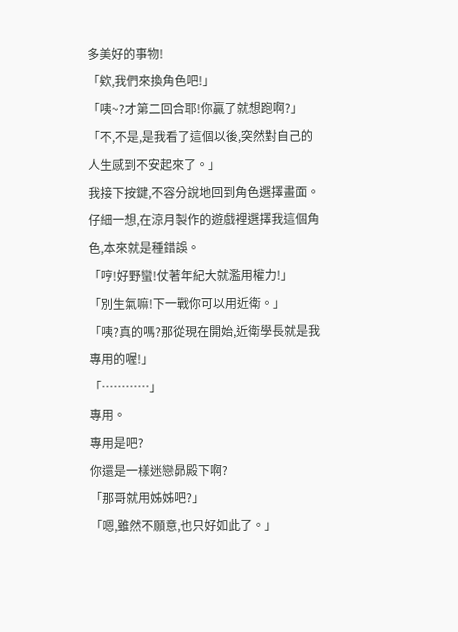多美好的事物!
「欸,我們來換角色吧!」
「咦~?才第二回合耶!你贏了就想跑啊?」
「不,不是,是我看了這個以後,突然對自己的人生感到不安起來了。」
我接下按鍵,不容分說地回到角色選擇畫面。仔細一想,在涼月製作的遊戲裡選擇我這個角色,本來就是種錯誤。
「哼!好野蠻!仗著年紀大就濫用權力!」
「別生氣嘛!下一戰你可以用近衛。」
「咦?真的嗎?那從現在開始,近衛學長就是我專用的喔!」
「…………」
專用。
專用是吧?
你還是一樣迷戀昴殿下啊?
「那哥就用姊姊吧?」
「嗯,雖然不願意,也只好如此了。」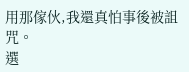用那傢伙,我還真怕事後被詛咒。
選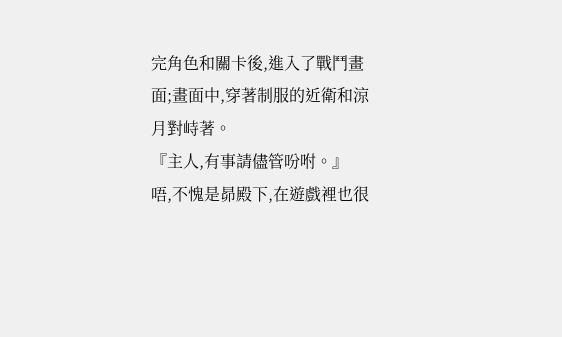完角色和關卡後,進入了戰鬥畫面;畫面中,穿著制服的近衛和涼月對峙著。
『主人,有事請儘管吩咐。』
唔,不愧是昴殿下,在遊戲裡也很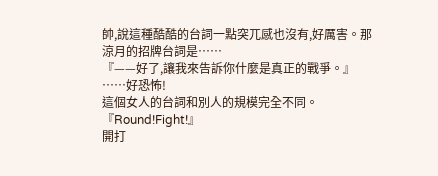帥,說這種酷酷的台詞一點突兀感也沒有,好厲害。那涼月的招牌台詞是……
『——好了,讓我來告訴你什麼是真正的戰爭。』
……好恐怖!
這個女人的台詞和別人的規模完全不同。
『Round!Fight!』
開打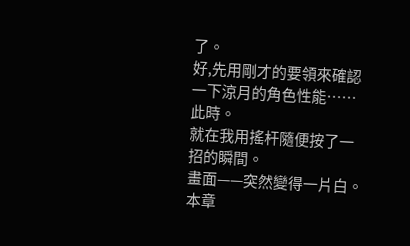了。
好,先用剛才的要領來確認一下涼月的角色性能……
此時。
就在我用搖杆隨便按了一招的瞬間。
畫面——突然變得一片白。
本章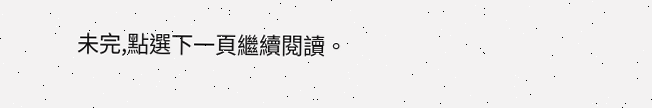未完,點選下一頁繼續閱讀。